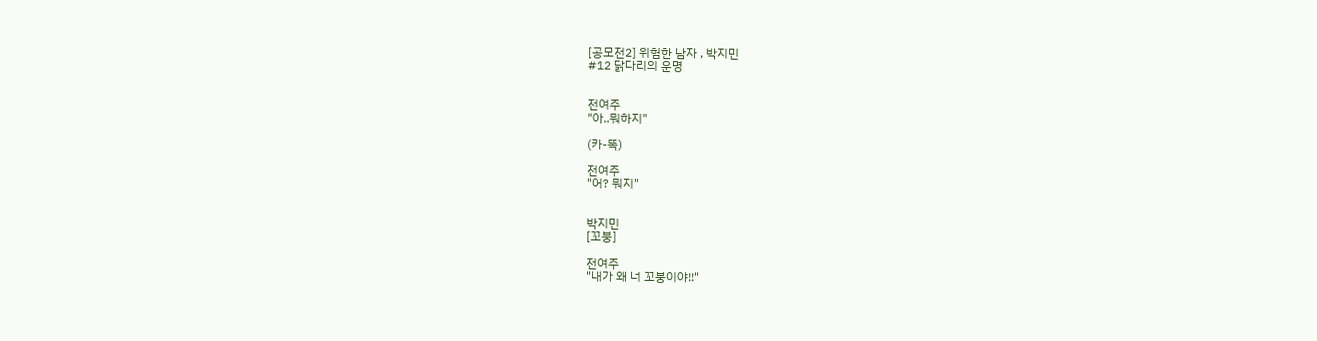[공모전2] 위험한 남자 , 박지민
#12 닭다리의 운명


전여주
"아..뭐하지"

(카-똑)

전여주
"어? 뭐지"


박지민
[꼬붕]

전여주
"내가 왜 너 꼬붕이야!!"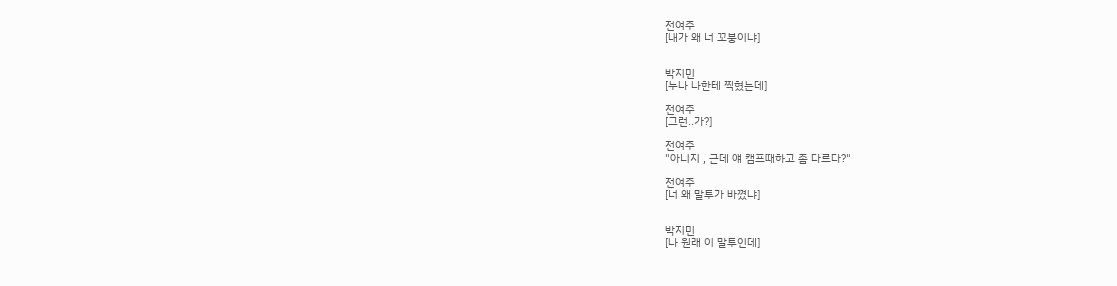전여주
[내가 왜 너 꼬붕이냐]


박지민
[누나 나한테 찍혔는데]

전여주
[그런..가?]

전여주
"아니지 , 근데 얘 캠프때하고 좀 다르다?"

전여주
[너 왜 말투가 바꼈냐]


박지민
[나 원래 이 말투인데]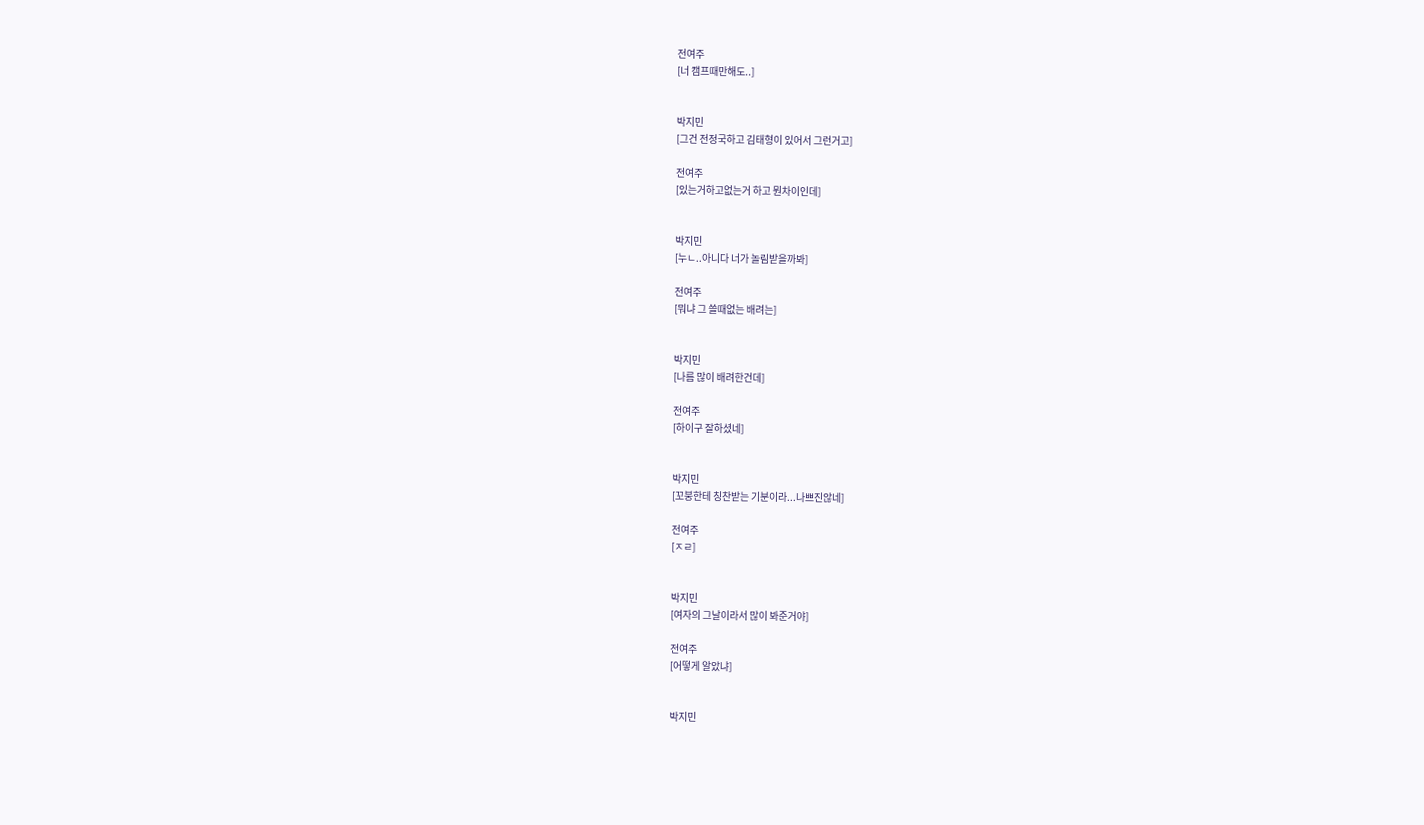전여주
[너 캠프때만해도..]


박지민
[그건 전정국하고 김태형이 있어서 그런거고]

전여주
[있는거하고없는거 하고 뭔차이인데]


박지민
[누ㄴ..아니다 너가 놀림받을까봐]

전여주
[뭐냐 그 쓸때없는 배려는]


박지민
[나름 많이 배려한건데]

전여주
[하이구 잘하셨네]


박지민
[꼬붕한테 칭찬받는 기분이라...나쁘진않네]

전여주
[ㅈㄹ]


박지민
[여자의 그날이라서 많이 봐준거야]

전여주
[어떻게 알았냐]


박지민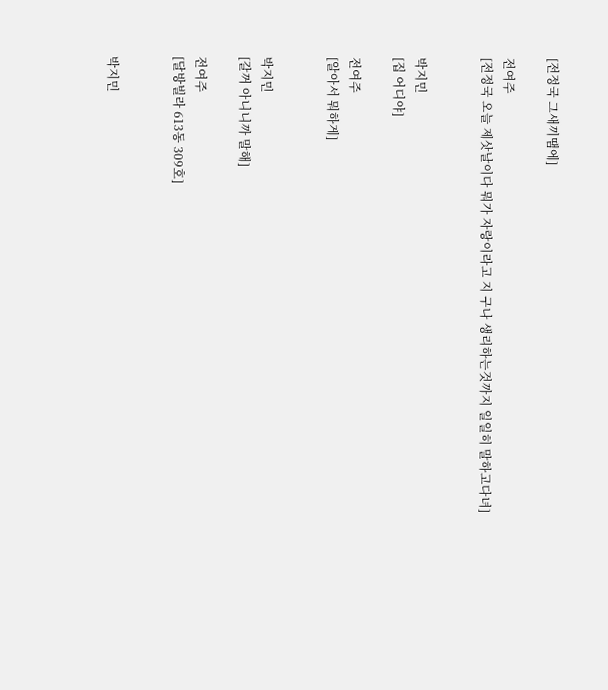[전정국 그새끼땜에]

전여주
[전정국 오늘 제삿날이다 뭐가 자랑이라고 지 구나 생리하는것까지 일일히 말하고다녀]


박지민
[집 어디야]

전여주
[알아서 뭐하게]


박지민
[갈꺼 아니니까 말해]

전여주
[달방빌라 613동 309호]


박지민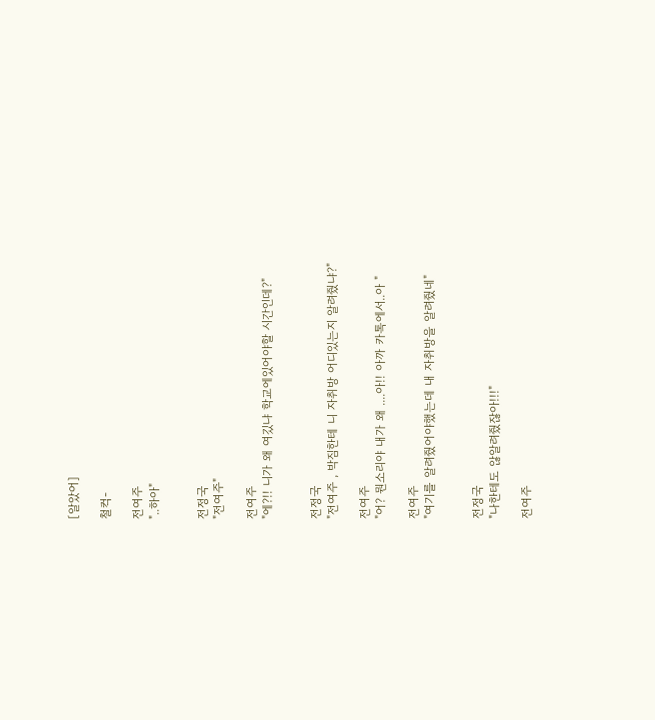[알았어]

철컥-

전여주
"..하아"


전정국
"전여주"

전여주
"에?!! 니가 왜 여깄냐 학교에있어야할 시간인데?"


전정국
"전여주 , 박짐한테 니 자취방 어디있는지 알려줬냐?"

전여주
"어? 뭔소리야 내가 왜 ....아!! 아까 카톡에서..아 "

전여주
"여기를 알려줬어야했는데 내 자취방을 알려줬네"


전정국
"나한테도 않알려줬잖아!!!"

전여주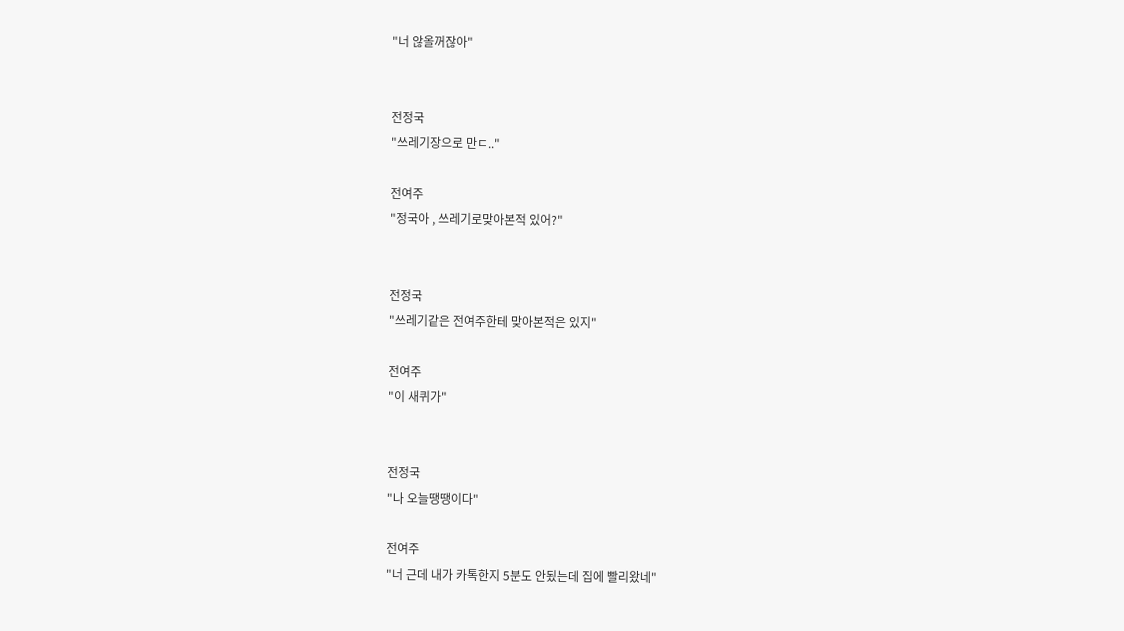"너 않올꺼잖아"


전정국
"쓰레기장으로 만ㄷ.."

전여주
"정국아 , 쓰레기로맞아본적 있어?"


전정국
"쓰레기같은 전여주한테 맞아본적은 있지"

전여주
"이 새퀴가"


전정국
"나 오늘땡땡이다"

전여주
"너 근데 내가 카톡한지 5분도 안됬는데 집에 빨리왔네"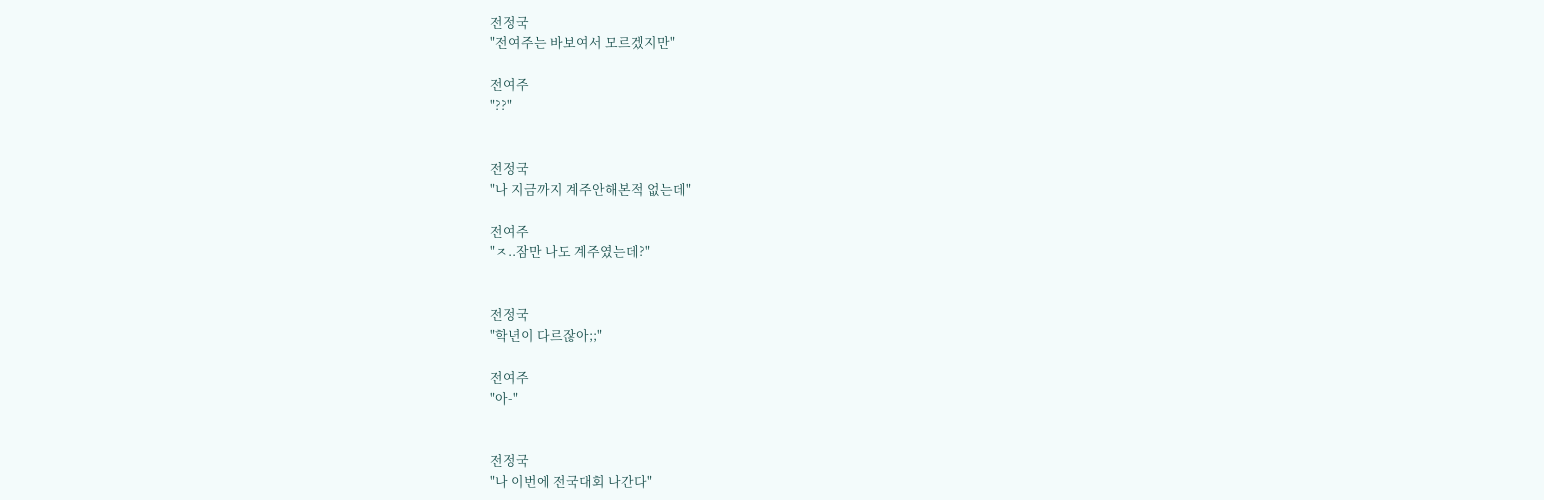전정국
"전여주는 바보여서 모르겠지만"

전여주
"??"


전정국
"나 지금까지 계주안해본적 없는데"

전여주
"ㅈ..잠만 나도 계주였는데?"


전정국
"학년이 다르잖아;;"

전여주
"아-"


전정국
"나 이번에 전국대회 나간다"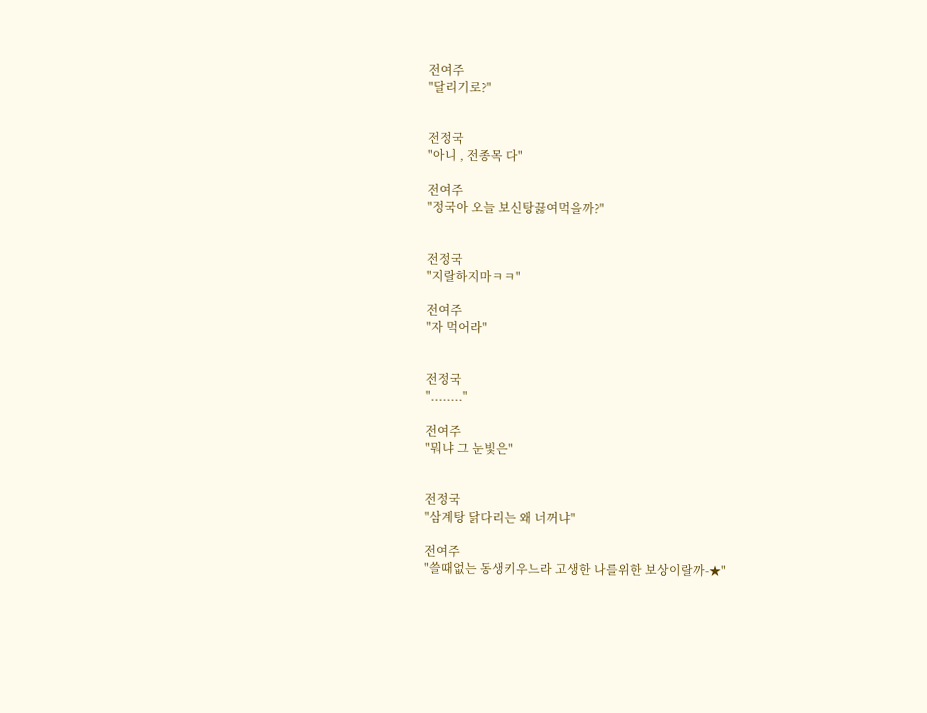전여주
"달리기로?"


전정국
"아니 , 전종목 다"

전여주
"정국아 오늘 보신탕끓여먹을까?"


전정국
"지랄하지마ㅋㅋ"

전여주
"자 먹어라"


전정국
"........"

전여주
"뭐냐 그 눈빛은"


전정국
"삼계탕 닭다리는 왜 너꺼냐"

전여주
"쓸때없는 동생키우느라 고생한 나를위한 보상이랄까-★"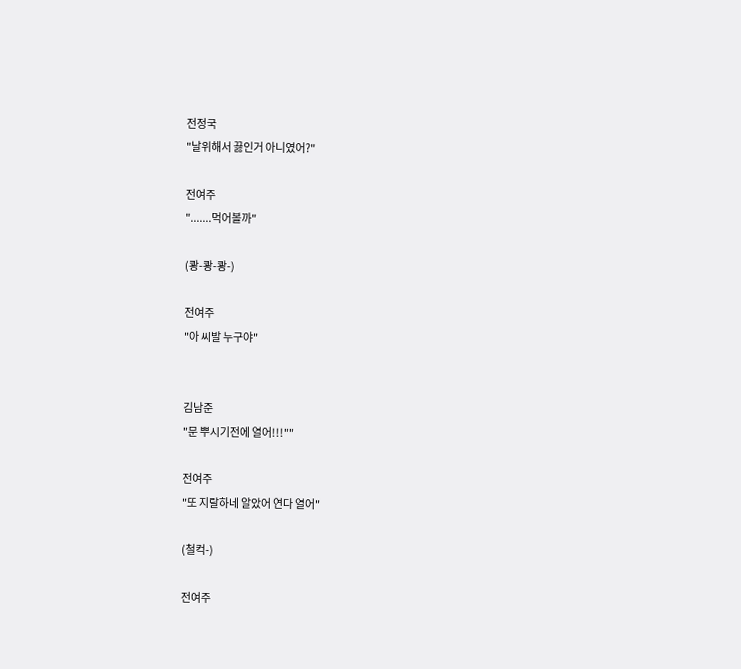전정국
"날위해서 끓인거 아니였어?"

전여주
".......먹어볼까"

(쾅-쾅-쾅-)

전여주
"아 씨발 누구야"


김남준
"문 뿌시기전에 열어!!!""

전여주
"또 지랄하네 알았어 연다 열어"

(철컥-)

전여주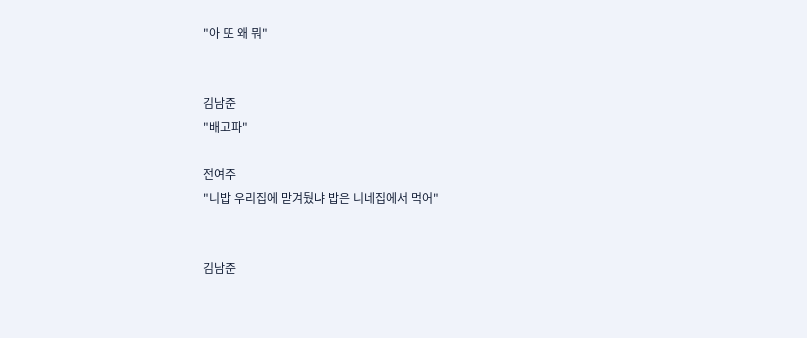"아 또 왜 뭐"


김남준
"배고파"

전여주
"니밥 우리집에 맏겨뒀냐 밥은 니네집에서 먹어"


김남준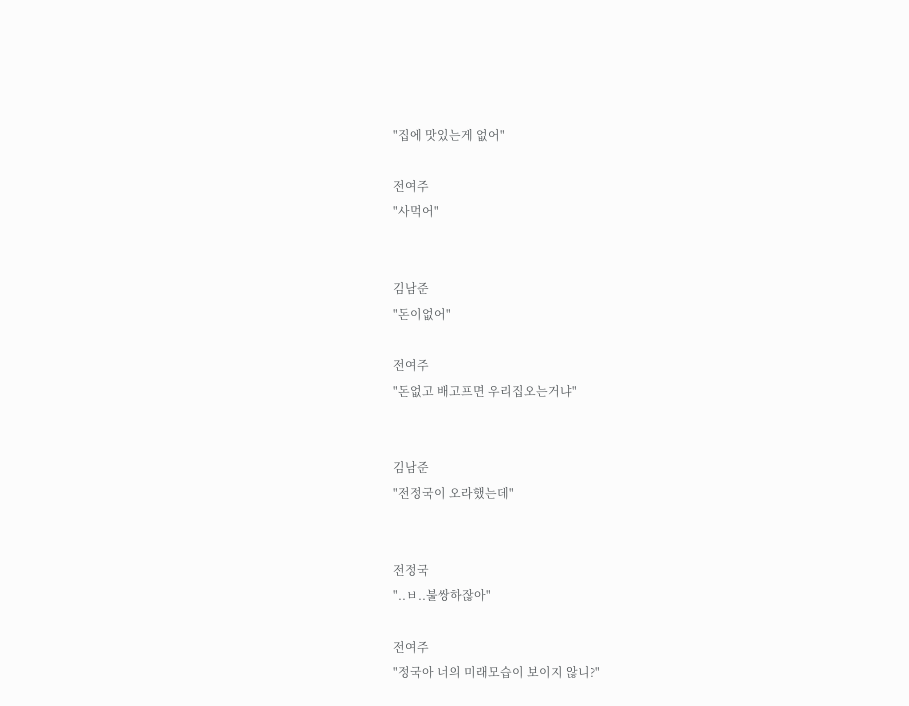"집에 맛있는게 없어"

전여주
"사먹어"


김남준
"돈이없어"

전여주
"돈없고 배고프면 우리집오는거냐"


김남준
"전정국이 오라했는데"


전정국
"..ㅂ..불쌍하잖아"

전여주
"정국아 너의 미래모습이 보이지 않니?"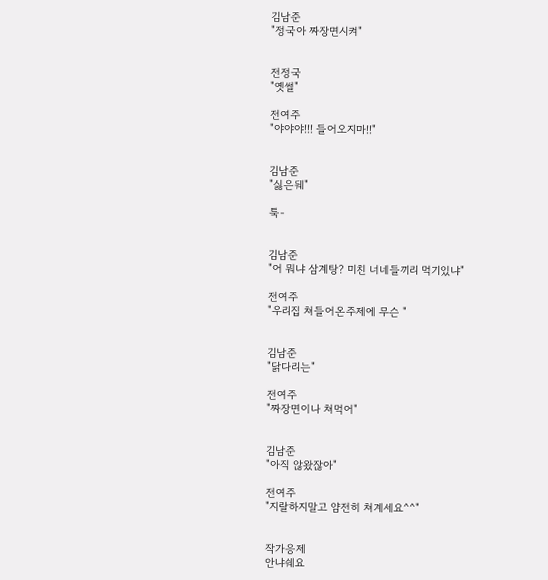김남준
"정국아 짜장면시켜"


전정국
"옛썰"

전여주
"야야야!!! 들어오지마!!"


김남준
"싫은뒈"

툭-


김남준
"어 뭐냐 삼계탕? 미친 너네들끼리 먹기있냐"

전여주
"우리집 쳐들어온주제에 무슨 "


김남준
"닭다리는"

전여주
"짜장면이나 쳐먹어"


김남준
"아직 않왔잖아"

전여주
"지랄하지말고 얌전히 쳐계세요^^"


작가응제
안냐쉐요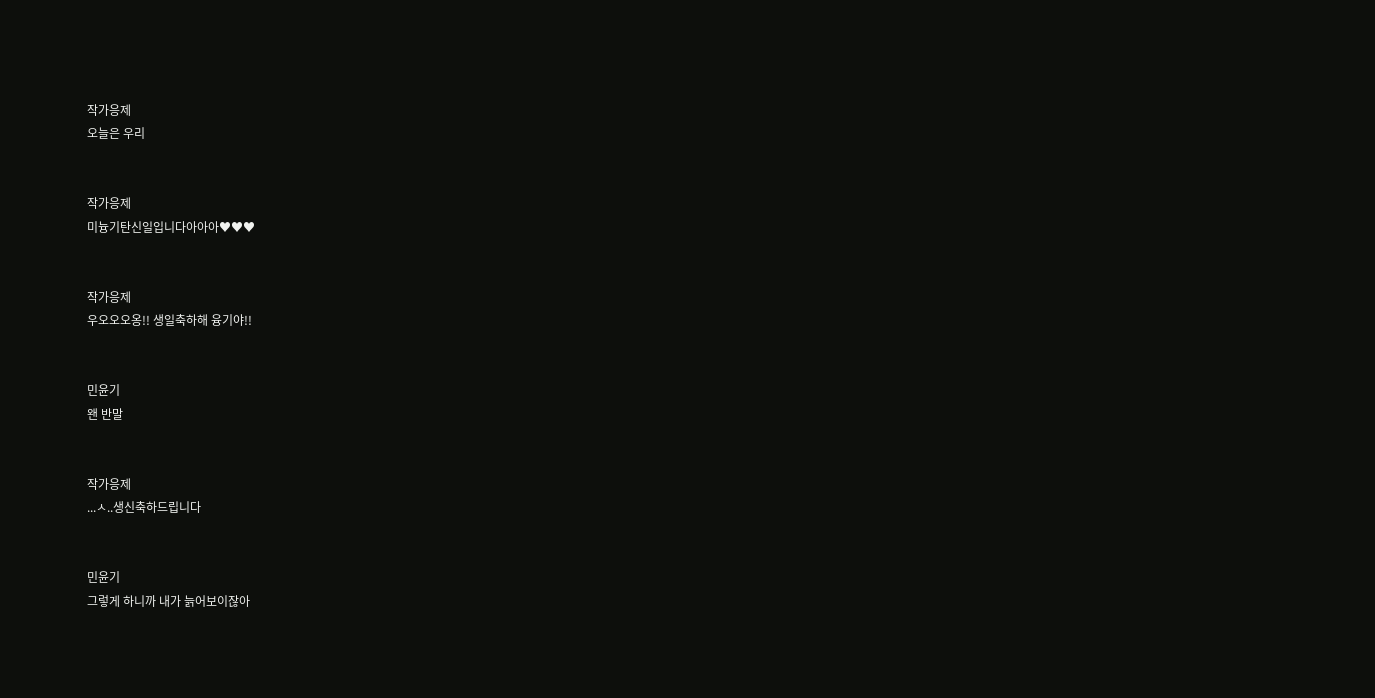작가응제
오늘은 우리


작가응제
미늉기탄신일입니다아아아♥♥♥


작가응제
우오오오옹!! 생일축하해 융기야!!


민윤기
왠 반말


작가응제
...ㅅ..생신축하드립니다


민윤기
그렇게 하니까 내가 늙어보이잖아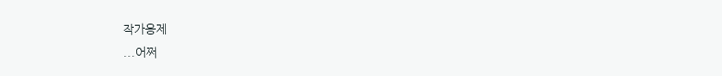작가응제
...어쩌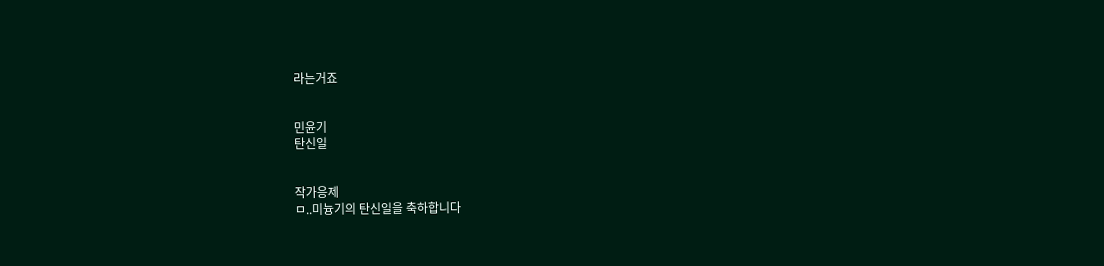라는거죠


민윤기
탄신일


작가응제
ㅁ..미늉기의 탄신일을 축하합니다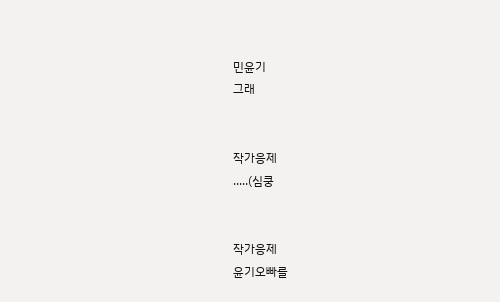민윤기
그래


작가응제
.....(심쿵


작가응제
윤기오빠를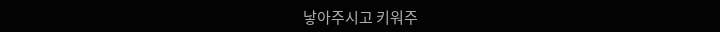낳아주시고 키워주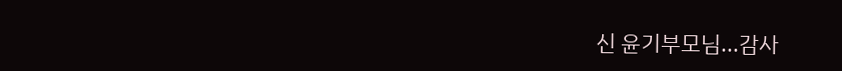신 윤기부모님...감사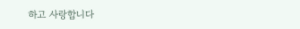하고 사랑합니다